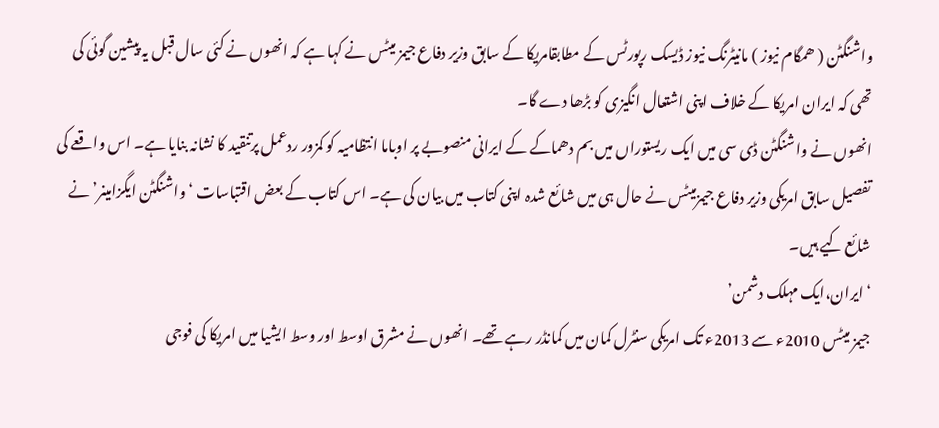واشنگٹن ( ھمگام نیوز ) مانیٹرنگ نیوز ڈیسک رپورٹس کے مطابقامریکا کے سابق وزیر دفاع جیمز میٹس نے کہا ہے کہ انھوں نے کئی سال قبل یہ پیشین گوئی کی تھی کہ ایران امریکا کے خلاف اپنی اشتعال انگیزی کو بڑھا دے گا۔
انھوں نے واشنگٹن ڈی سی میں ایک ریستوراں میں بم دھماکے کے ایرانی منصوبے پر اوباما انتظامیہ کو کمزور ردعمل پرتنقید کا نشانہ بنایا ہے۔ اس واقعے کی تفصیل سابق امریکی وزیر دفاع جیمزمیٹس نے حال ہی میں شائع شدہ اپنی کتاب میں بیان کی ہے۔ اس کتاب کے بعض اقتباسات ‘واشنگٹن ایگزامینر’ نے شائع کیے ہیں۔
‘ایران،ایک مہلک دشمن’
جیمز میٹس 2010ء سے 2013ء تک امریکی سنٹرل کمان میں کمانڈر رہے تھے۔ انھوں نے مشرق اوسط اور وسط ایشیا میں امریکا کی فوجی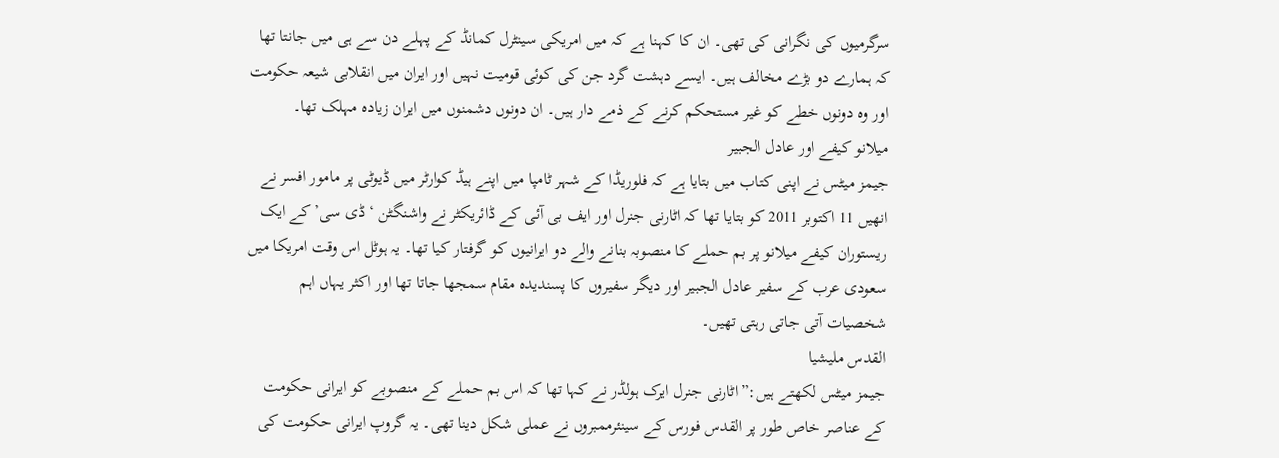سرگرمیوں کی نگرانی کی تھی۔ ان کا کہنا ہے کہ میں امریکی سینٹرل کمانڈ کے پہلے دن سے ہی میں جانتا تھا کہ ہمارے دو بڑے مخالف ہیں۔ ایسے دہشت گرد جن کی کوئی قومیت نہیں اور ایران میں انقلابی شیعہ حکومت اور وہ دونوں خطے کو غیر مستحکم کرنے کے ذمے دار ہیں۔ ان دونوں دشمنوں میں ایران زیادہ مہلک تھا۔
میلانو کیفے اور عادل الجبیر
جیمز میٹس نے اپنی کتاب میں بتایا ہے کہ فلوریڈا کے شہر ٹامپا میں اپنے ہیڈ کوارٹر میں ڈیوٹی پر مامور افسر نے انھیں 11 اکتوبر 2011 کو بتایا تھا کہ اٹارنی جنرل اور ایف بی آئی کے ڈائریکٹر نے واشنگٹن ‘ڈی سی’ کے ایک ریستوران کیفے میلانو پر بم حملے کا منصوبہ بنانے والے دو ایرانیوں کو گرفتار کیا تھا۔ یہ ہوٹل اس وقت امریکا میں سعودی عرب کے سفیر عادل الجبیر اور دیگر سفیروں کا پسندیدہ مقام سمجھا جاتا تھا اور اکثر یہاں اہم شخصیات آتی جاتی رہتی تھیں۔
القدس ملیشیا
جیمز میٹس لکھتے ہیں:”اٹارنی جنرل ایرک ہولڈر نے کہا تھا کہ اس بم حملے کے منصوبے کو ایرانی حکومت کے عناصر خاص طور پر القدس فورس کے سینئرممبروں نے عملی شکل دینا تھی۔ یہ گروپ ایرانی حکومت کی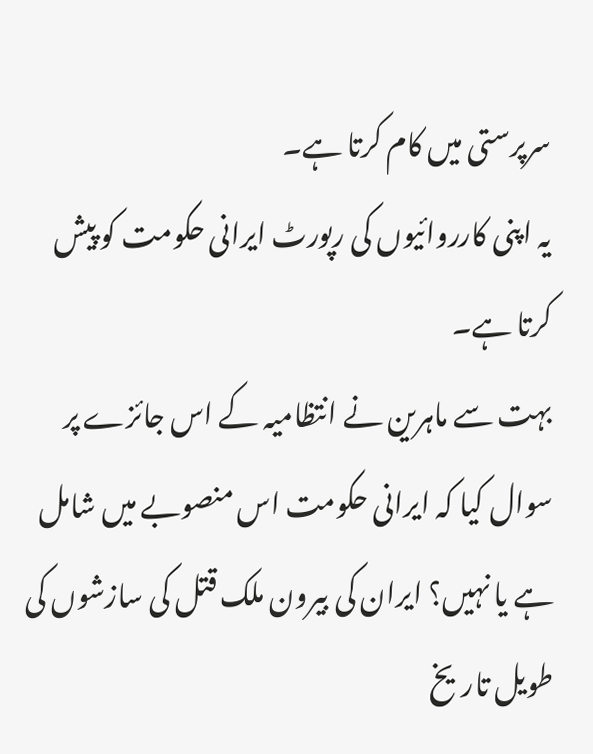سرپرستی میں کام کرتا ہے۔
یہ اپنی کارروائیوں کی رپورٹ ایرانی حکومت کو پیش کرتا ہے۔
بہت سے ماہرین نے انتظامیہ کے اس جائزے پر سوال کیا کہ ایرانی حکومت اس منصوبے میں شامل ہے یا نہیں؟ ایران کی بیرون ملک قتل کی سازشوں کی طویل تاریخ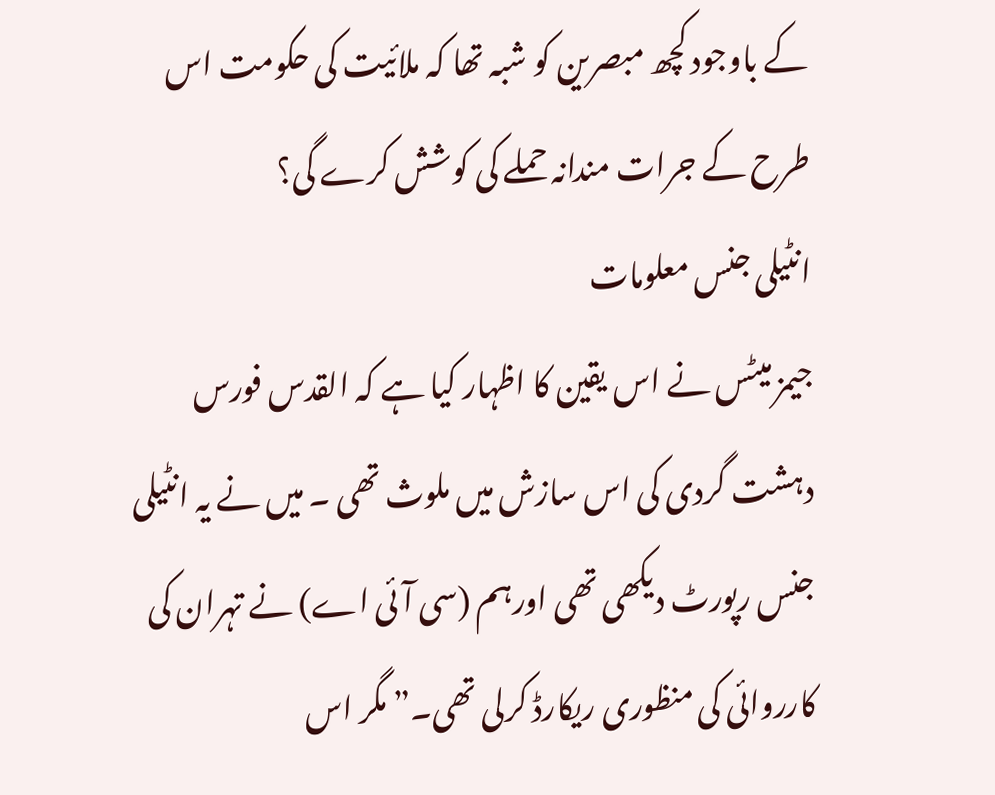کے باوجود کچھ مبصرین کو شبہ تھا کہ ملائیت کی حکومت اس طرح کے جرات مندانہ حملے کی کوشش کرے گی؟
انٹیلی جنس معلومات
جیمز میٹس نے اس یقین کا اظہار کیا ہے کہ القدس فورس دہشت گردی کی اس سازش میں ملوث تھی ۔ میں نے یہ انٹیلی جنس رپورٹ دیکھی تھی اورہم (سی آئی اے) نے تہران کی کارروائی کی منظوری ریکارڈ کرلی تھی۔” مگر اس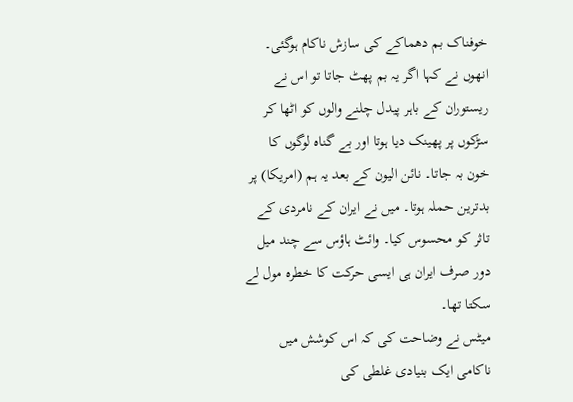خوفناک بم دھماکے کی سازش ناکام ہوگئی۔
انھوں نے کہا اگر یہ بم پھٹ جاتا تو اس نے ریستوران کے باہر پیدل چلنے والوں کو اٹھا کر سڑکوں پر پھینک دیا ہوتا اور بے گناہ لوگوں کا خون بہ جاتا۔ نائن الیون کے بعد یہ ہم (امریکا) پر بدترین حملہ ہوتا۔ میں نے ایران کے نامردی کے تاثر کو محسوس کیا۔ وائٹ ہاؤس سے چند میل دور صرف ایران ہی ایسی حرکت کا خطرہ مول لے سکتا تھا۔
میٹس نے وضاحت کی کہ اس کوشش میں ناکامی ایک بنیادی غلطی کی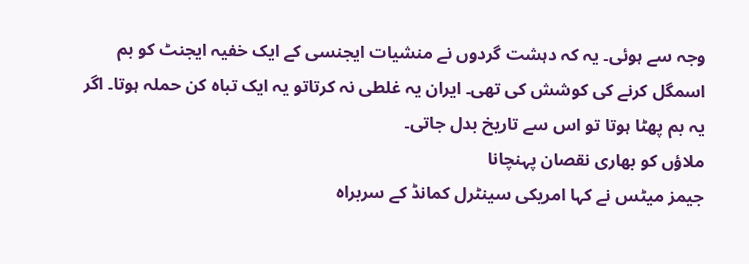وجہ سے ہوئی۔ یہ کہ دہشت گردوں نے منشیات ایجنسی کے ایک خفیہ ایجنٹ کو بم اسمگل کرنے کی کوشش کی تھی۔ ایران یہ غلطی نہ کرتاتو یہ ایک تباہ کن حملہ ہوتا۔ اگر یہ بم پھٹا ہوتا تو اس سے تاریخ بدل جاتی۔
ملاؤں کو بھاری نقصان پہنچانا
جیمز میٹس نے کہا امریکی سینٹرل کمانڈ کے سربراہ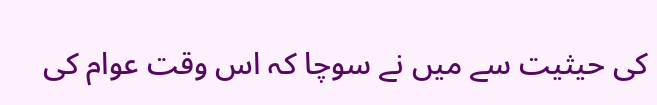کی حیثیت سے میں نے سوچا کہ اس وقت عوام کی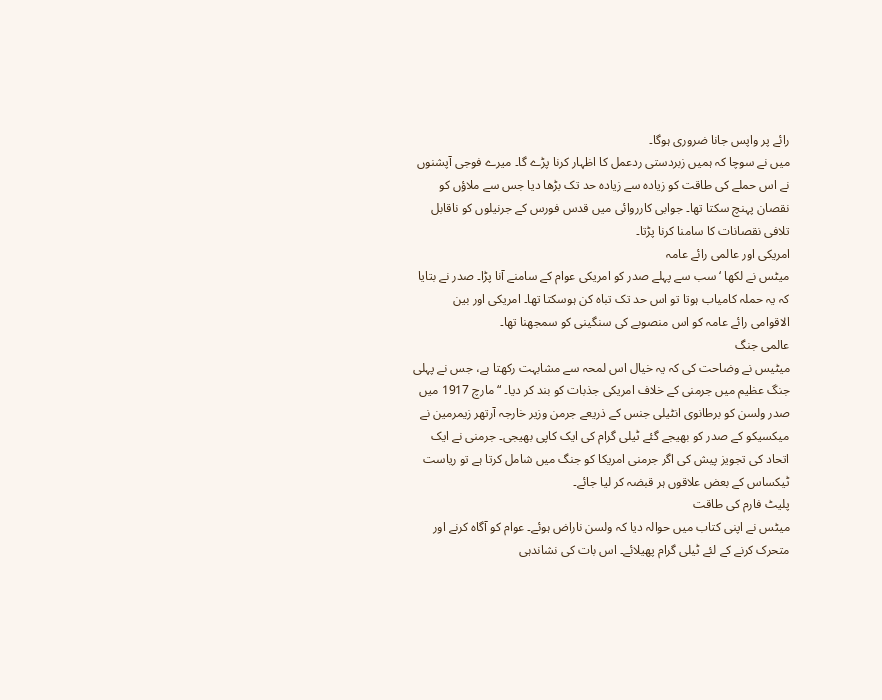رائے پر واپس جانا ضروری ہوگا۔
میں نے سوچا کہ ہمیں زبردستی ردعمل کا اظہار کرنا پڑے گا۔ میرے فوجی آپشنوں نے اس حملے کی طاقت کو زیادہ سے زیادہ حد تک بڑھا دیا جس سے ملاؤں کو نقصان پہنچ سکتا تھا۔ جوابی کارروائی میں قدس فورس کے جرنیلوں کو ناقابل تلافی نقصانات کا سامنا کرنا پڑتا۔
امریکی اور عالمی رائے عامہ
میٹس نے لکھا ‘سب سے پہلے صدر کو امریکی عوام کے سامنے آنا پڑا۔ صدر نے بتایا کہ یہ حملہ کامیاب ہوتا تو اس حد تک تباہ کن ہوسکتا تھا۔ امریکی اور بین الاقوامی رائے عامہ کو اس منصوبے کی سنگینی کو سمجھنا تھا۔
عالمی جنگ
میٹیس نے وضاحت کی کہ یہ خیال اس لمحہ سے مشابہت رکھتا ہے، جس نے پہلی جنگ عظیم میں جرمنی کے خلاف امریکی جذبات کو بند کر دیا۔ “مارچ 1917 میں صدر ولسن کو برطانوی انٹیلی جنس کے ذریعے جرمن وزیر خارجہ آرتھر زیمرمین نے میکسیکو کے صدر کو بھیجے گئے ٹیلی گرام کی ایک کاپی بھیجی۔ جرمنی نے ایک اتحاد کی تجویز پیش کی اگر جرمنی امریکا کو جنگ میں شامل کرتا ہے تو ریاست ٹیکساس کے بعض علاقوں ہر قبضہ کر لیا جائے۔
پلیٹ فارم کی طاقت
میٹس نے اپنی کتاب میں حوالہ دیا کہ ولسن ناراض ہوئے۔ عوام کو آگاہ کرنے اور متحرک کرنے کے لئے ٹیلی گرام پھیلائے۔ اس بات کی نشاندہی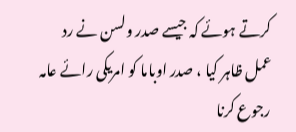کرتے ہوئے کہ جیسے صدر ولسن نے رد عمل ظاہر کیا ، صدر اوباما کو امریکی رائے عامہ رجوع کرنا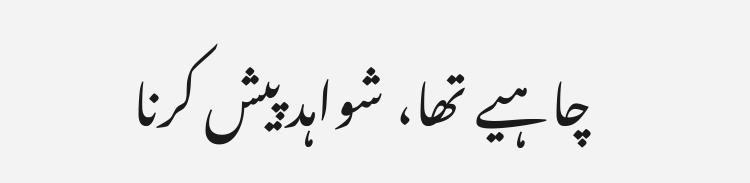چاہیے تھا، شواہد پیش کرنا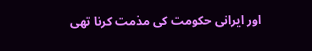اور ایرانی حکومت کی مذمت کرنا تھی